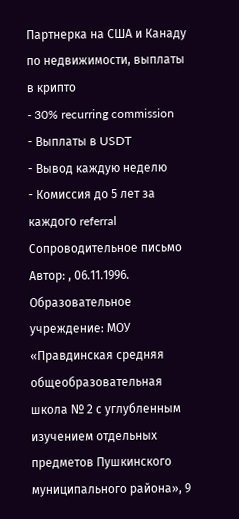Партнерка на США и Канаду по недвижимости, выплаты в крипто
- 30% recurring commission
- Выплаты в USDT
- Вывод каждую неделю
- Комиссия до 5 лет за каждого referral
Сопроводительное письмо
Автор: , 06.11.1996.
Образовательное учреждение: МОУ «Правдинская средняя общеобразовательная школа № 2 с углубленным изучением отдельных предметов Пушкинского муниципального района», 9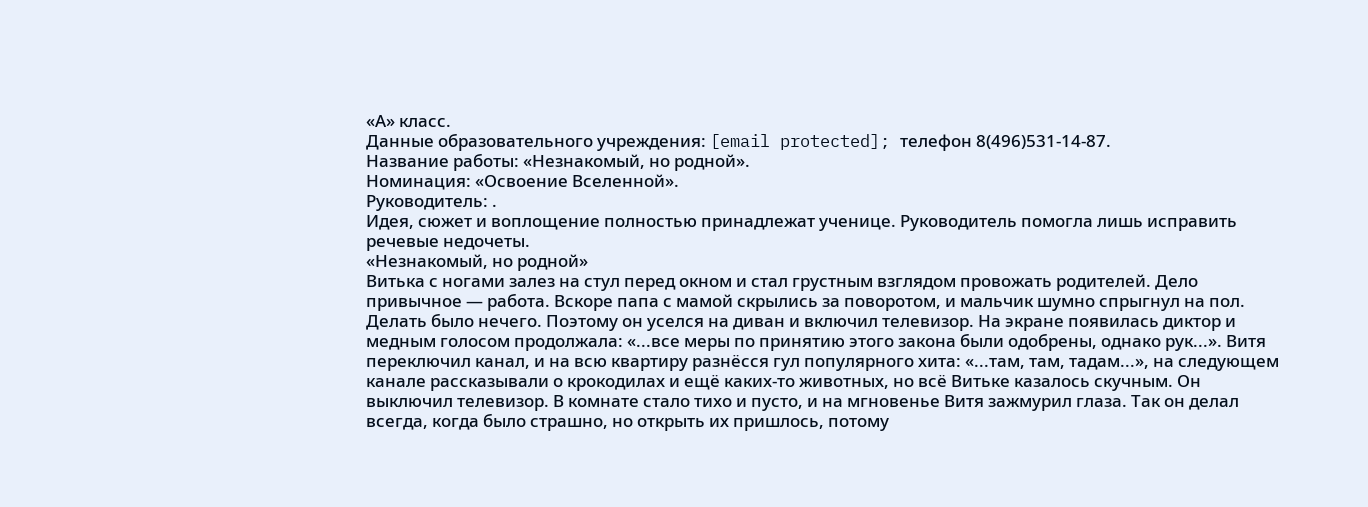«А» класс.
Данные образовательного учреждения: [email protected]; телефон 8(496)531-14-87.
Название работы: «Незнакомый, но родной».
Номинация: «Освоение Вселенной».
Руководитель: .
Идея, сюжет и воплощение полностью принадлежат ученице. Руководитель помогла лишь исправить речевые недочеты.
«Незнакомый, но родной»
Витька с ногами залез на стул перед окном и стал грустным взглядом провожать родителей. Дело привычное — работа. Вскоре папа с мамой скрылись за поворотом, и мальчик шумно спрыгнул на пол. Делать было нечего. Поэтому он уселся на диван и включил телевизор. На экране появилась диктор и медным голосом продолжала: «...все меры по принятию этого закона были одобрены, однако рук...». Витя переключил канал, и на всю квартиру разнёсся гул популярного хита: «...там, там, тадам...», на следующем канале рассказывали о крокодилах и ещё каких-то животных, но всё Витьке казалось скучным. Он выключил телевизор. В комнате стало тихо и пусто, и на мгновенье Витя зажмурил глаза. Так он делал всегда, когда было страшно, но открыть их пришлось, потому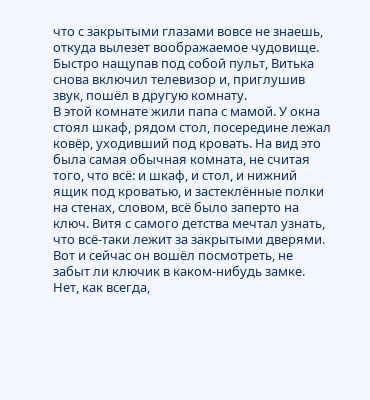что с закрытыми глазами вовсе не знаешь, откуда вылезет воображаемое чудовище. Быстро нащупав под собой пульт, Витька снова включил телевизор и, приглушив звук, пошёл в другую комнату.
В этой комнате жили папа с мамой. У окна стоял шкаф, рядом стол, посередине лежал ковёр, уходивший под кровать. На вид это была самая обычная комната, не считая того, что всё: и шкаф, и стол, и нижний ящик под кроватью, и застеклённые полки на стенах, словом, всё было заперто на ключ. Витя с самого детства мечтал узнать, что всё-таки лежит за закрытыми дверями. Вот и сейчас он вошёл посмотреть, не забыт ли ключик в каком-нибудь замке. Нет, как всегда,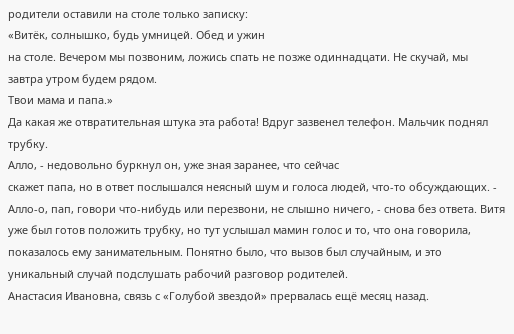родители оставили на столе только записку:
«Витёк, солнышко, будь умницей. Обед и ужин
на столе. Вечером мы позвоним, ложись спать не позже одиннадцати. Не скучай, мы завтра утром будем рядом.
Твои мама и папа.»
Да какая же отвратительная штука эта работа! Вдруг зазвенел телефон. Мальчик поднял трубку.
Алло, - недовольно буркнул он, уже зная заранее, что сейчас
скажет папа, но в ответ послышался неясный шум и голоса людей, что-то обсуждающих. - Алло-о, пап, говори что-нибудь или перезвони, не слышно ничего, - снова без ответа. Витя уже был готов положить трубку, но тут услышал мамин голос и то, что она говорила, показалось ему занимательным. Понятно было, что вызов был случайным, и это уникальный случай подслушать рабочий разговор родителей.
Анастасия Ивановна, связь с «Голубой звездой» прервалась ещё месяц назад.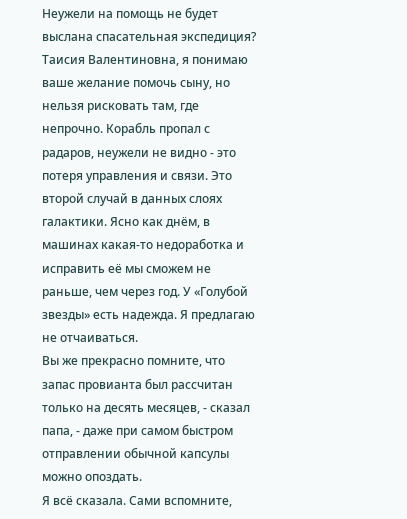Неужели на помощь не будет выслана спасательная экспедиция?
Таисия Валентиновна, я понимаю ваше желание помочь сыну, но нельзя рисковать там, где непрочно. Корабль пропал с радаров, неужели не видно - это потеря управления и связи. Это второй случай в данных слоях галактики. Ясно как днём, в машинах какая-то недоработка и исправить её мы сможем не раньше, чем через год. У «Голубой звезды» есть надежда. Я предлагаю не отчаиваться.
Вы же прекрасно помните, что запас провианта был рассчитан только на десять месяцев, - сказал папа, - даже при самом быстром отправлении обычной капсулы можно опоздать.
Я всё сказала. Сами вспомните,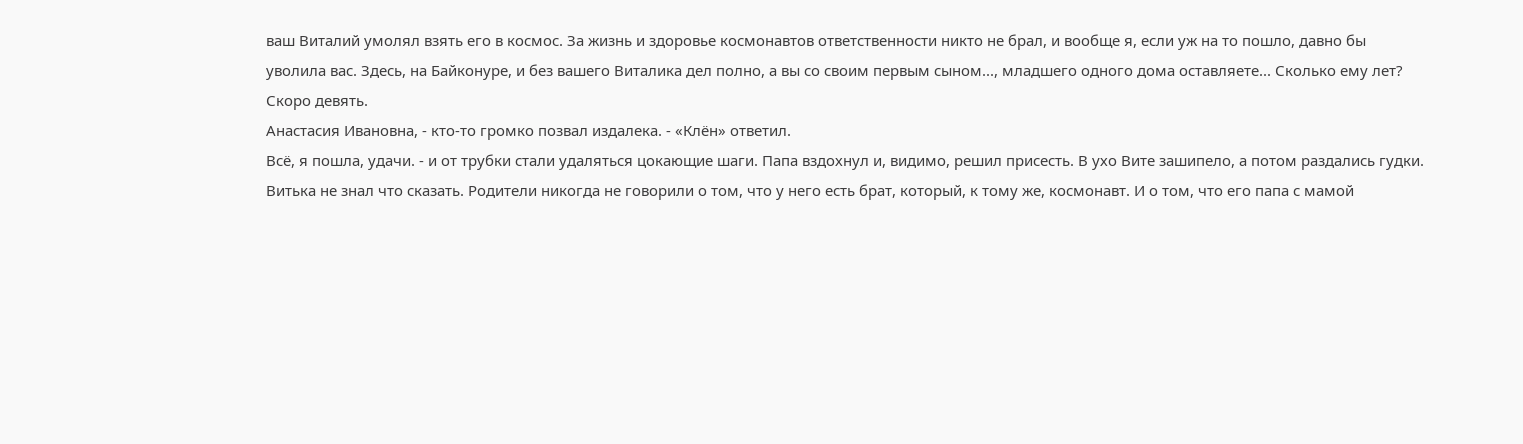ваш Виталий умолял взять его в космос. За жизнь и здоровье космонавтов ответственности никто не брал, и вообще я, если уж на то пошло, давно бы уволила вас. Здесь, на Байконуре, и без вашего Виталика дел полно, а вы со своим первым сыном..., младшего одного дома оставляете... Сколько ему лет?
Скоро девять.
Анастасия Ивановна, - кто-то громко позвал издалека. - «Клён» ответил.
Всё, я пошла, удачи. - и от трубки стали удаляться цокающие шаги. Папа вздохнул и, видимо, решил присесть. В ухо Вите зашипело, а потом раздались гудки.
Витька не знал что сказать. Родители никогда не говорили о том, что у него есть брат, который, к тому же, космонавт. И о том, что его папа с мамой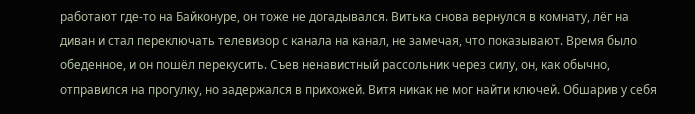работают где-то на Байконуре, он тоже не догадывался. Витька снова вернулся в комнату, лёг на диван и стал переключать телевизор с канала на канал, не замечая, что показывают. Время было обеденное, и он пошёл перекусить. Съев ненавистный рассольник через силу, он, как обычно, отправился на прогулку, но задержался в прихожей. Витя никак не мог найти ключей. Обшарив у себя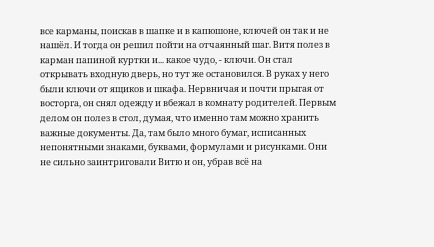все карманы, поискав в шапке и в капюшоне, ключей он так и не нашёл. И тогда он решил пойти на отчаянный шаг. Витя полез в карман папиной куртки и... какое чудо, - ключи. Он стал открывать входную дверь, но тут же остановился. В руках у него были ключи от ящиков и шкафа. Нервничая и почти прыгая от восторга, он снял одежду и вбежал в комнату родителей. Первым делом он полез в стол, думая, что именно там можно хранить важные документы. Да, там было много бумаг, исписанных непонятными знаками, буквами, формулами и рисунками. Они не сильно заинтриговали Витю и он, убрав всё на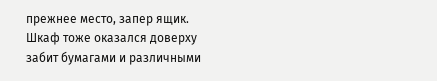прежнее место, запер ящик. Шкаф тоже оказался доверху забит бумагами и различными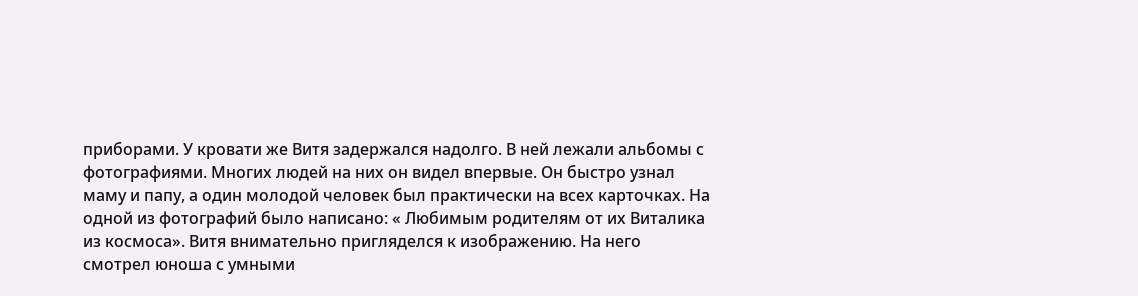приборами. У кровати же Витя задержался надолго. В ней лежали альбомы с фотографиями. Многих людей на них он видел впервые. Он быстро узнал маму и папу, а один молодой человек был практически на всех карточках. На одной из фотографий было написано: « Любимым родителям от их Виталика из космоса». Витя внимательно пригляделся к изображению. На него смотрел юноша с умными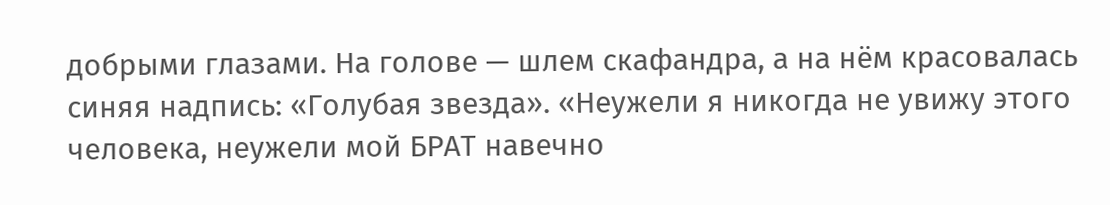добрыми глазами. На голове — шлем скафандра, а на нём красовалась синяя надпись: «Голубая звезда». «Неужели я никогда не увижу этого человека, неужели мой БРАТ навечно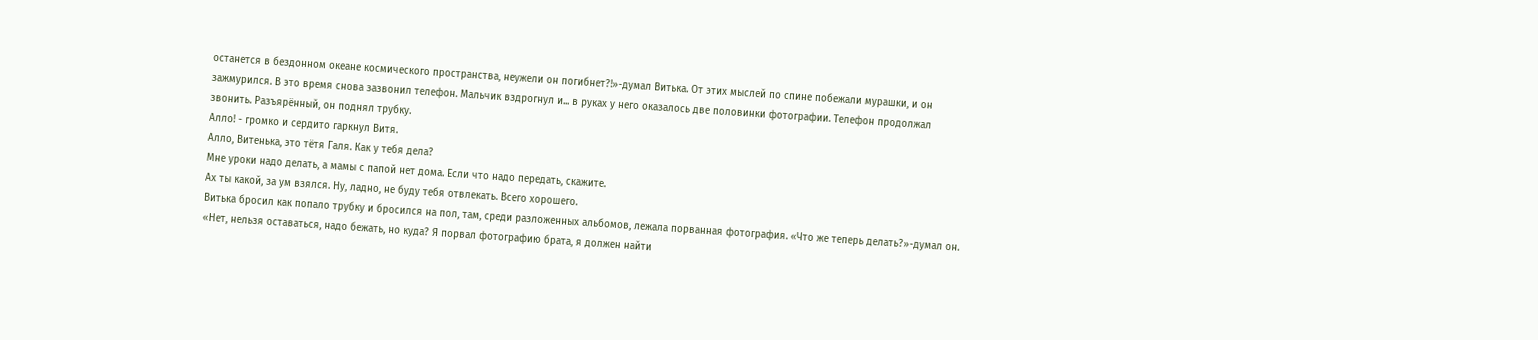останется в бездонном океане космического пространства, неужели он погибнет?!»-думал Витька. От этих мыслей по спине побежали мурашки, и он зажмурился. В это время снова зазвонил телефон. Мальчик вздрогнул и... в руках у него оказалось две половинки фотографии. Телефон продолжал звонить. Разъярённый, он поднял трубку.
Алло! - громко и сердито гаркнул Витя.
Алло, Витенька, это тётя Галя. Как у тебя дела?
Мне уроки надо делать, а мамы с папой нет дома. Если что надо передать, скажите.
Ах ты какой, за ум взялся. Ну, ладно, не буду тебя отвлекать. Всего хорошего.
Витька бросил как попало трубку и бросился на пол, там, среди разложенных альбомов, лежала порванная фотография. «Что же теперь делать?»-думал он. «Нет, нельзя оставаться, надо бежать, но куда? Я порвал фотографию брата, я должен найти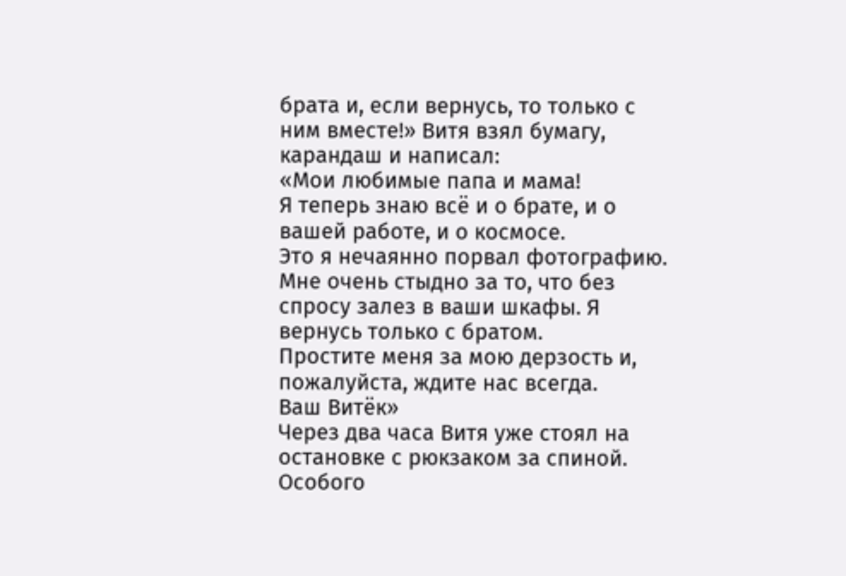брата и, если вернусь, то только с ним вместе!» Витя взял бумагу, карандаш и написал:
«Мои любимые папа и мама!
Я теперь знаю всё и о брате, и о вашей работе, и о космосе.
Это я нечаянно порвал фотографию. Мне очень стыдно за то, что без спросу залез в ваши шкафы. Я вернусь только с братом.
Простите меня за мою дерзость и, пожалуйста, ждите нас всегда.
Ваш Витёк»
Через два часа Витя уже стоял на остановке с рюкзаком за спиной. Особого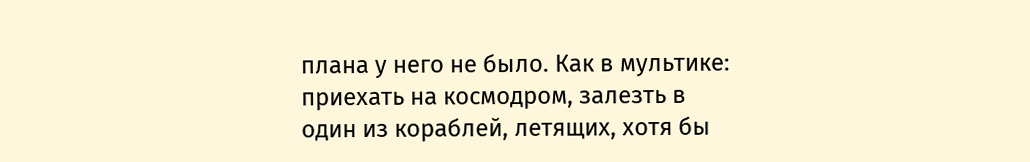плана у него не было. Как в мультике: приехать на космодром, залезть в один из кораблей, летящих, хотя бы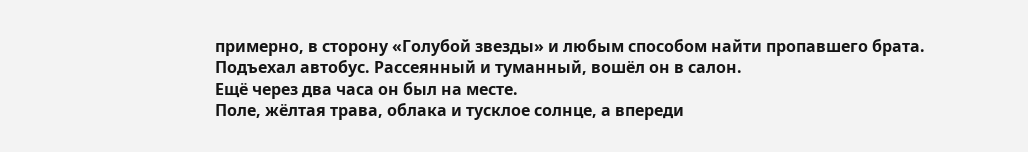примерно, в сторону «Голубой звезды» и любым способом найти пропавшего брата. Подъехал автобус. Рассеянный и туманный, вошёл он в салон.
Ещё через два часа он был на месте.
Поле, жёлтая трава, облака и тусклое солнце, а впереди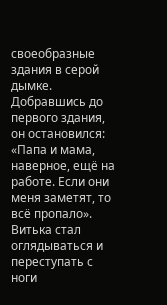своеобразные здания в серой дымке. Добравшись до первого здания, он остановился: «Папа и мама, наверное, ещё на работе. Если они меня заметят, то всё пропало». Витька стал оглядываться и переступать с ноги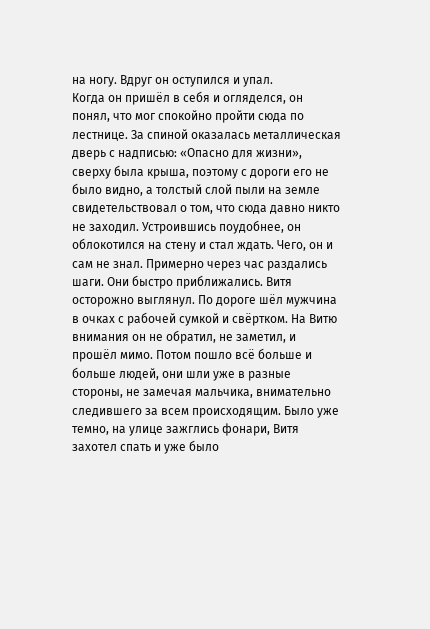на ногу. Вдруг он оступился и упал.
Когда он пришёл в себя и огляделся, он понял, что мог спокойно пройти сюда по лестнице. За спиной оказалась металлическая дверь с надписью: «Опасно для жизни», сверху была крыша, поэтому с дороги его не было видно, а толстый слой пыли на земле свидетельствовал о том, что сюда давно никто не заходил. Устроившись поудобнее, он облокотился на стену и стал ждать. Чего, он и сам не знал. Примерно через час раздались шаги. Они быстро приближались. Витя осторожно выглянул. По дороге шёл мужчина в очках с рабочей сумкой и свёртком. На Витю внимания он не обратил, не заметил, и прошёл мимо. Потом пошло всё больше и больше людей, они шли уже в разные стороны, не замечая мальчика, внимательно следившего за всем происходящим. Было уже темно, на улице зажглись фонари, Витя захотел спать и уже было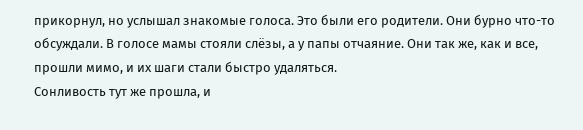прикорнул, но услышал знакомые голоса. Это были его родители. Они бурно что-то обсуждали. В голосе мамы стояли слёзы, а у папы отчаяние. Они так же, как и все, прошли мимо, и их шаги стали быстро удаляться.
Сонливость тут же прошла, и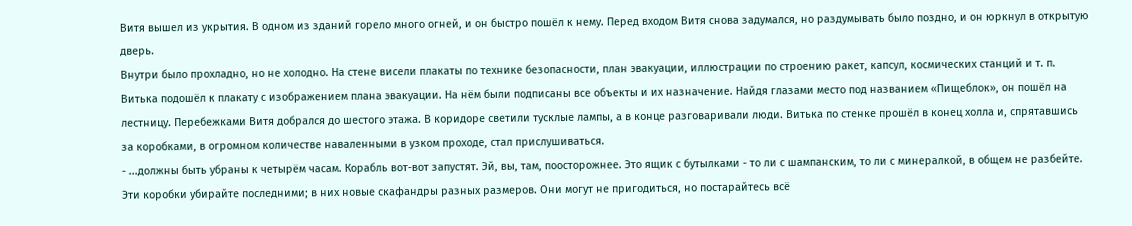Витя вышел из укрытия. В одном из зданий горело много огней, и он быстро пошёл к нему. Перед входом Витя снова задумался, но раздумывать было поздно, и он юркнул в открытую дверь.
Внутри было прохладно, но не холодно. На стене висели плакаты по технике безопасности, план эвакуации, иллюстрации по строению ракет, капсул, космических станций и т. п. Витька подошёл к плакату с изображением плана эвакуации. На нём были подписаны все объекты и их назначение. Найдя глазами место под названием «Пищеблок», он пошёл на лестницу. Перебежками Витя добрался до шестого этажа. В коридоре светили тусклые лампы, а в конце разговаривали люди. Витька по стенке прошёл в конец холла и, спрятавшись за коробками, в огромном количестве наваленными в узком проходе, стал прислушиваться.
- ...должны быть убраны к четырём часам. Корабль вот-вот запустят. Эй, вы, там, поосторожнее. Это ящик с бутылками - то ли с шампанским, то ли с минералкой, в общем не разбейте. Эти коробки убирайте последними; в них новые скафандры разных размеров. Они могут не пригодиться, но постарайтесь всё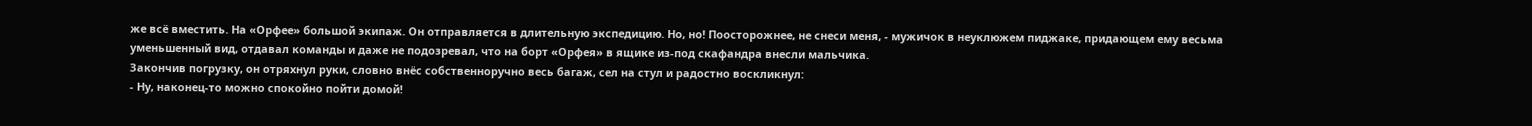же всё вместить. На «Орфее» большой экипаж. Он отправляется в длительную экспедицию. Но, но! Поосторожнее, не снеси меня, - мужичок в неуклюжем пиджаке, придающем ему весьма уменьшенный вид, отдавал команды и даже не подозревал, что на борт «Орфея» в ящике из-под скафандра внесли мальчика.
Закончив погрузку, он отряхнул руки, словно внёс собственноручно весь багаж, сел на стул и радостно воскликнул:
- Ну, наконец-то можно спокойно пойти домой!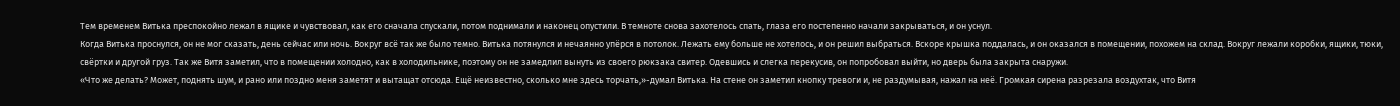Тем временем Витька преспокойно лежал в ящике и чувствовал, как его сначала спускали, потом поднимали и наконец опустили. В темноте снова захотелось спать, глаза его постепенно начали закрываться, и он уснул.
Когда Витька проснулся, он не мог сказать, день сейчас или ночь. Вокруг всё так же было темно. Витька потянулся и нечаянно упёрся в потолок. Лежать ему больше не хотелось, и он решил выбраться. Вскоре крышка поддалась, и он оказался в помещении, похожем на склад. Вокруг лежали коробки, ящики, тюки, свёртки и другой груз. Так же Витя заметил, что в помещении холодно, как в холодильнике, поэтому он не замедлил вынуть из своего рюкзака свитер. Одевшись и слегка перекусив, он попробовал выйти, но дверь была закрыта снаружи.
«Что же делать? Может, поднять шум, и рано или поздно меня заметят и вытащат отсюда. Ещё неизвестно, сколько мне здесь торчать,»-думал Витька. На стене он заметил кнопку тревоги и, не раздумывая, нажал на неё. Громкая сирена разрезала воздухтак, что Витя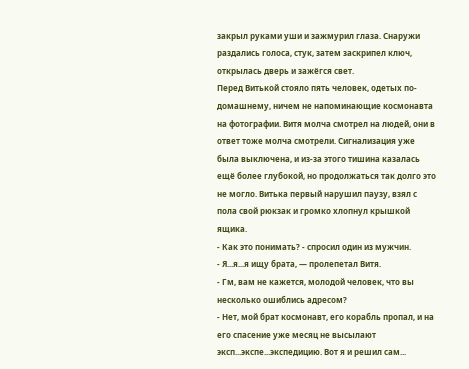закрыл руками уши и зажмурил глаза. Снаружи раздались голоса, стук, затем заскрипел ключ, открылась дверь и зажёгся свет.
Перед Витькой стояло пять человек, одетых по-домашнему, ничем не напоминающие космонавта на фотографии. Витя молча смотрел на людей, они в ответ тоже молча смотрели. Сигнализация уже была выключена, и из-за этого тишина казалась ещё более глубокой, но продолжаться так долго это не могло. Витька первый нарушил паузу, взял с пола свой рюкзак и громко хлопнул крышкой ящика.
- Как это понимать? - спросил один из мужчин.
- Я...я...я ищу брата, — пролепетал Витя.
- Гм, вам не кажется, молодой человек, что вы несколько ошиблись адресом?
- Нет, мой брат космонавт, его корабль пропал, и на его спасение уже месяц не высылают эксп...экспе...экспедицию. Вот я и решил сам...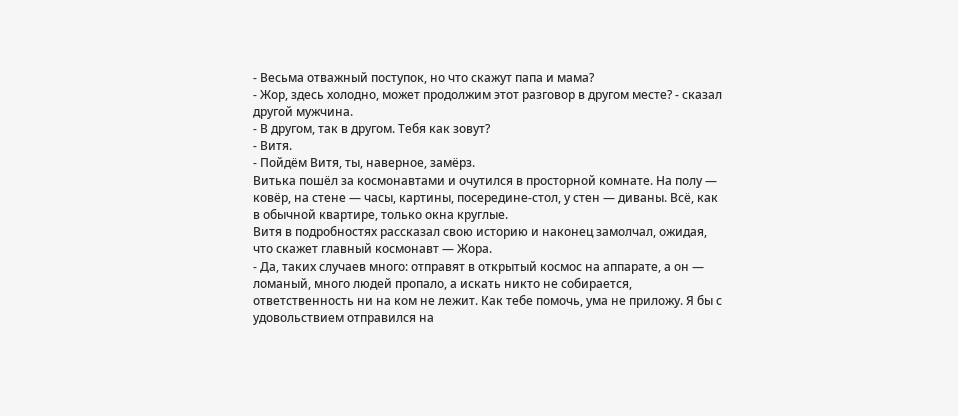- Весьма отважный поступок, но что скажут папа и мама?
- Жор, здесь холодно, может продолжим этот разговор в другом месте? - сказал другой мужчина.
- В другом, так в другом. Тебя как зовут?
- Витя.
- Пойдём Витя, ты, наверное, замёрз.
Витька пошёл за космонавтами и очутился в просторной комнате. На полу — ковёр, на стене — часы, картины, посередине-стол, у стен — диваны. Всё, как в обычной квартире, только окна круглые.
Витя в подробностях рассказал свою историю и наконец замолчал, ожидая, что скажет главный космонавт — Жора.
- Да, таких случаев много: отправят в открытый космос на аппарате, а он — ломаный, много людей пропало, а искать никто не собирается, ответственность ни на ком не лежит. Как тебе помочь, ума не приложу. Я бы с удовольствием отправился на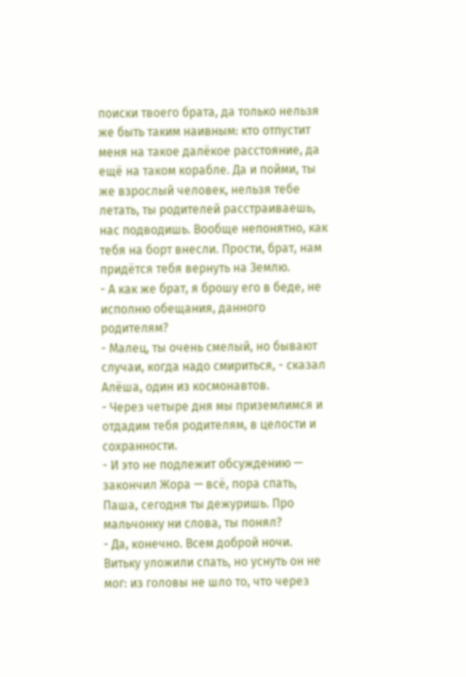поиски твоего брата, да только нельзя же быть таким наивным: кто отпустит меня на такое далёкое расстояние, да ещё на таком корабле. Да и пойми, ты же взрослый человек, нельзя тебе летать, ты родителей расстраиваешь, нас подводишь. Вообще непонятно, как тебя на борт внесли. Прости, брат, нам придётся тебя вернуть на Землю.
- А как же брат, я брошу его в беде, не исполню обещания, данного родителям?
- Малец, ты очень смелый, но бывают случаи, когда надо смириться, - сказал Алёша, один из космонавтов.
- Через четыре дня мы приземлимся и отдадим тебя родителям, в целости и сохранности.
- И это не подлежит обсуждению — закончил Жора — всё, пора спать, Паша, сегодня ты дежуришь. Про мальчонку ни слова, ты понял?
- Да, конечно. Всем доброй ночи.
Витьку уложили спать, но уснуть он не мог: из головы не шло то, что через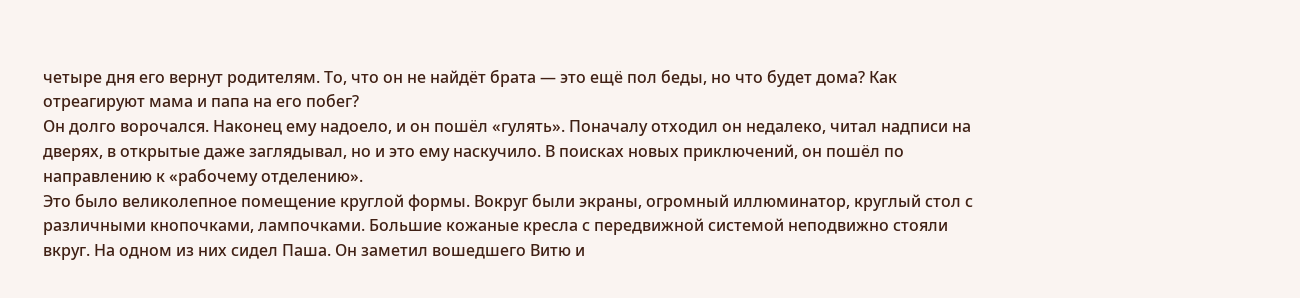четыре дня его вернут родителям. То, что он не найдёт брата — это ещё пол беды, но что будет дома? Как отреагируют мама и папа на его побег?
Он долго ворочался. Наконец ему надоело, и он пошёл «гулять». Поначалу отходил он недалеко, читал надписи на дверях, в открытые даже заглядывал, но и это ему наскучило. В поисках новых приключений, он пошёл по направлению к «рабочему отделению».
Это было великолепное помещение круглой формы. Вокруг были экраны, огромный иллюминатор, круглый стол с различными кнопочками, лампочками. Большие кожаные кресла с передвижной системой неподвижно стояли вкруг. На одном из них сидел Паша. Он заметил вошедшего Витю и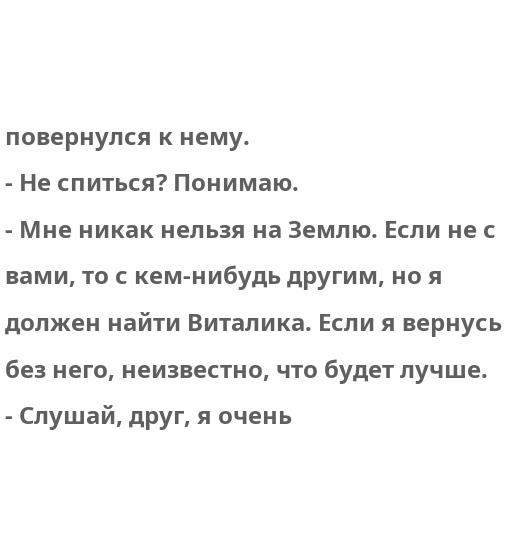повернулся к нему.
- Не спиться? Понимаю.
- Мне никак нельзя на Землю. Если не с вами, то с кем-нибудь другим, но я должен найти Виталика. Если я вернусь без него, неизвестно, что будет лучше.
- Слушай, друг, я очень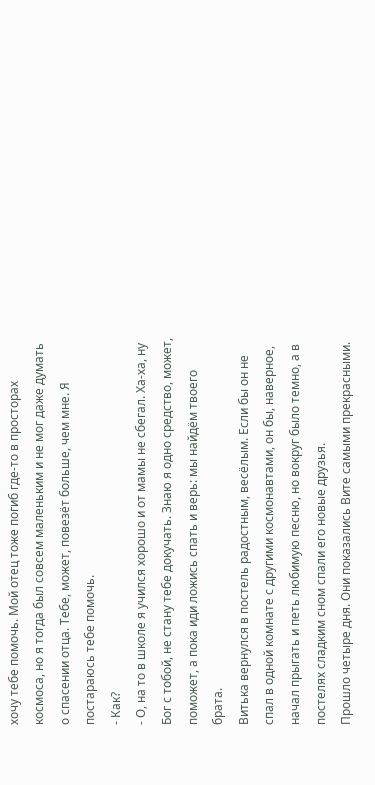хочу тебе помочь. Мой отец тоже погиб где-то в просторах космоса, но я тогда был совсем маленьким и не мог даже думать о спасении отца. Тебе, может, повезёт больше, чем мне. Я постараюсь тебе помочь.
- Как?
- О, на то в школе я учился хорошо и от мамы не сбегал. Ха-ха, ну Бог с тобой, не стану тебе докучать. Знаю я одно средство, может, поможет, а пока иди ложись спать и верь: мы найдём твоего брата.
Витька вернулся в постель радостным, весёлым. Если бы он не спал в одной комнате с другими космонавтами, он бы, наверное, начал прыгать и петь любимую песню, но вокруг было темно, а в постелях сладким сном спали его новые друзья.
Прошло четыре дня. Они показались Вите самыми прекрасными.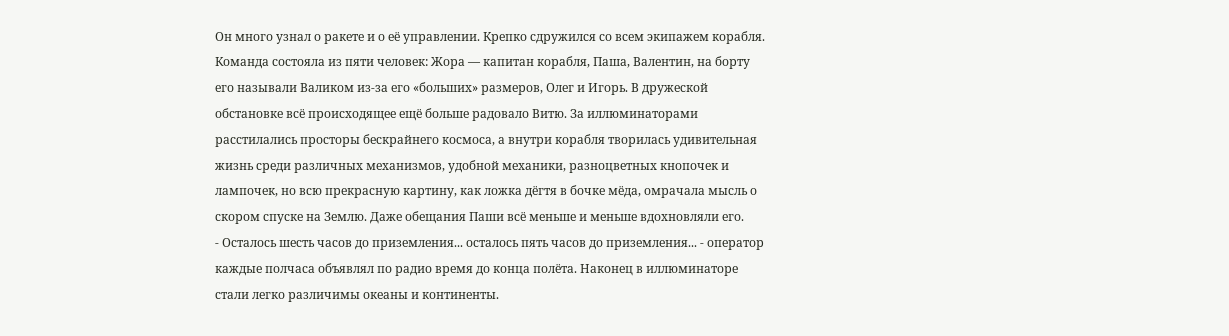Он много узнал о ракете и о её управлении. Крепко сдружился со всем экипажем корабля. Команда состояла из пяти человек: Жора — капитан корабля, Паша, Валентин, на борту его называли Валиком из-за его «больших» размеров, Олег и Игорь. В дружеской обстановке всё происходящее ещё больше радовало Витю. За иллюминаторами расстилались просторы бескрайнего космоса, а внутри корабля творилась удивительная жизнь среди различных механизмов, удобной механики, разноцветных кнопочек и лампочек, но всю прекрасную картину, как ложка дёгтя в бочке мёда, омрачала мысль о скором спуске на Землю. Даже обещания Паши всё меньше и меньше вдохновляли его.
- Осталось шесть часов до приземления... осталось пять часов до приземления... - оператор каждые полчаса объявлял по радио время до конца полёта. Наконец в иллюминаторе стали легко различимы океаны и континенты.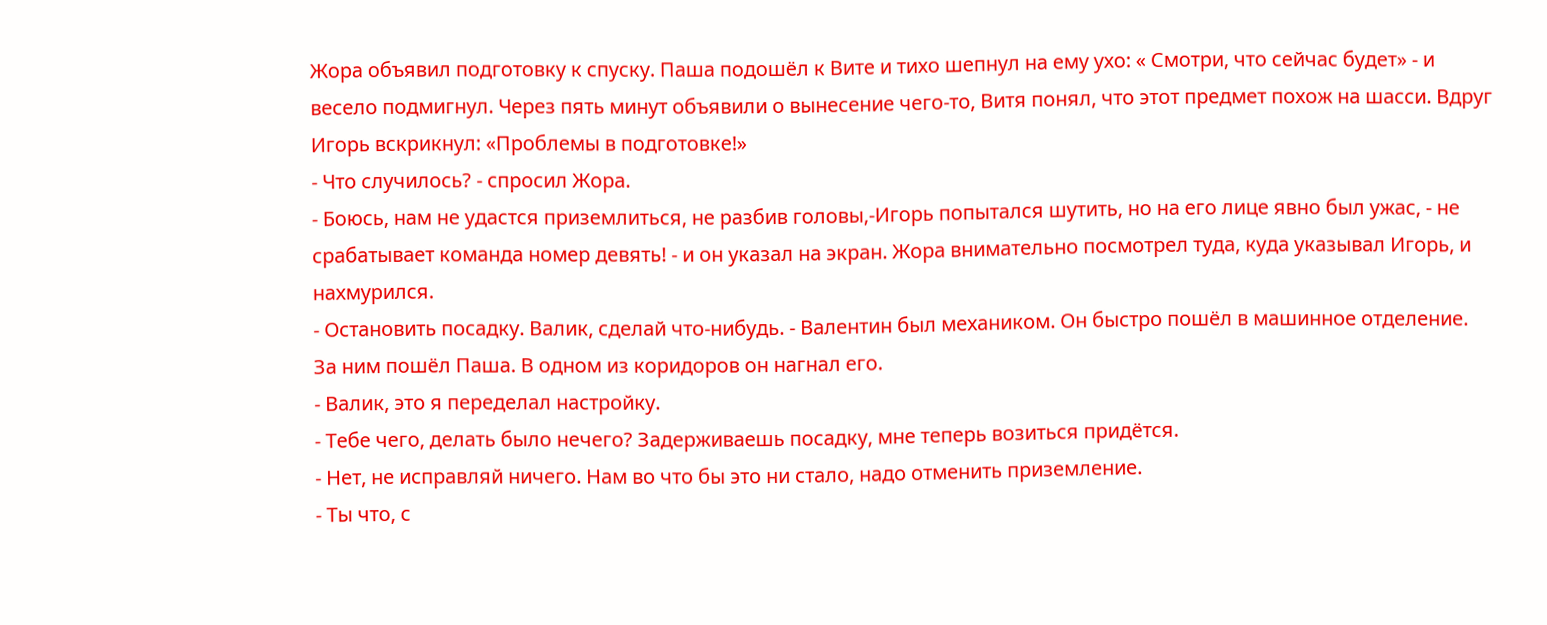Жора объявил подготовку к спуску. Паша подошёл к Вите и тихо шепнул на ему ухо: « Смотри, что сейчас будет» - и весело подмигнул. Через пять минут объявили о вынесение чего-то, Витя понял, что этот предмет похож на шасси. Вдруг Игорь вскрикнул: «Проблемы в подготовке!»
- Что случилось? - спросил Жора.
- Боюсь, нам не удастся приземлиться, не разбив головы,-Игорь попытался шутить, но на его лице явно был ужас, - не срабатывает команда номер девять! - и он указал на экран. Жора внимательно посмотрел туда, куда указывал Игорь, и нахмурился.
- Остановить посадку. Валик, сделай что-нибудь. - Валентин был механиком. Он быстро пошёл в машинное отделение. За ним пошёл Паша. В одном из коридоров он нагнал его.
- Валик, это я переделал настройку.
- Тебе чего, делать было нечего? Задерживаешь посадку, мне теперь возиться придётся.
- Нет, не исправляй ничего. Нам во что бы это ни стало, надо отменить приземление.
- Ты что, с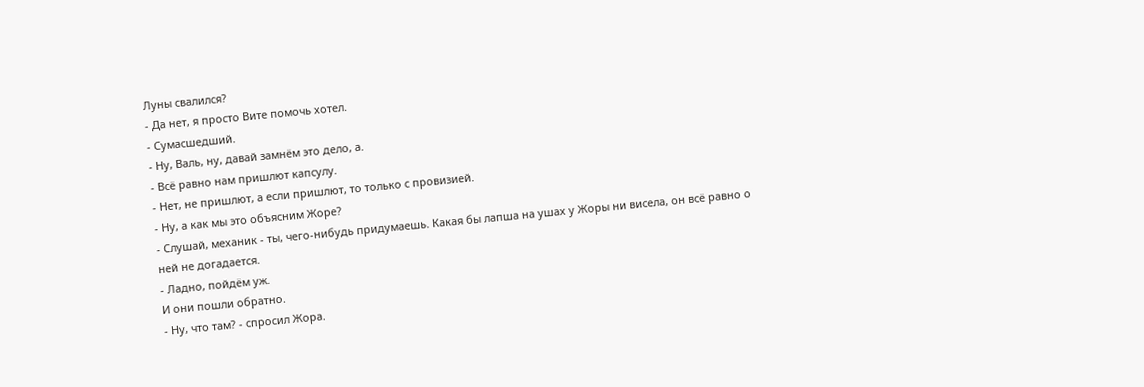Луны свалился?
- Да нет, я просто Вите помочь хотел.
- Сумасшедший.
- Ну, Валь, ну, давай замнём это дело, а.
- Всё равно нам пришлют капсулу.
- Нет, не пришлют, а если пришлют, то только с провизией.
- Ну, а как мы это объясним Жоре?
- Слушай, механик - ты, чего-нибудь придумаешь. Какая бы лапша на ушах у Жоры ни висела, он всё равно о ней не догадается.
- Ладно, пойдём уж.
И они пошли обратно.
- Ну, что там? - спросил Жора.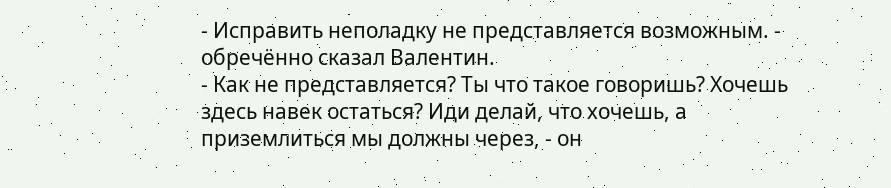- Исправить неполадку не представляется возможным. - обречённо сказал Валентин.
- Как не представляется? Ты что такое говоришь? Хочешь здесь навек остаться? Иди делай, что хочешь, а приземлиться мы должны через, - он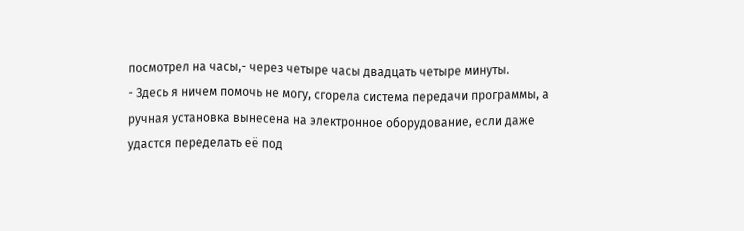посмотрел на часы,- через четыре часы двадцать четыре минуты.
- Здесь я ничем помочь не могу, сгорела система передачи программы, а ручная установка вынесена на электронное оборудование, если даже удастся переделать её под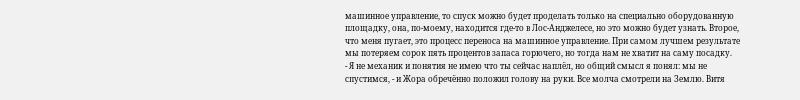машинное управление, то спуск можно будет проделать только на специально оборудованную площадку, она, по-моему, находится где-то в Лос-Анджелесе, но это можно будет узнать. Второе, что меня пугает, это процесс переноса на машинное управление. При самом лучшем результате мы потеряем сорок пять процентов запаса горючего, но тогда нам не хватит на саму посадку.
- Я не механик и понятия не имею что ты сейчас наплёл, но общий смысл я понял: мы не спустимся, - и Жора обречённо положил голову на руки. Все молча смотрели на Землю. Витя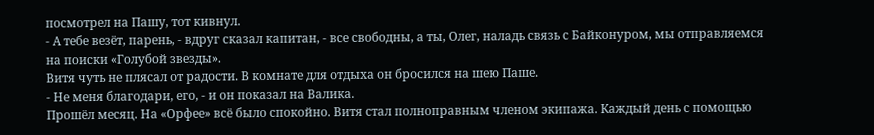посмотрел на Пашу, тот кивнул.
- А тебе везёт, парень, - вдруг сказал капитан, - все свободны, а ты, Олег, наладь связь с Байконуром, мы отправляемся на поиски «Голубой звезды».
Витя чуть не плясал от радости. В комнате для отдыха он бросился на шею Паше.
- Не меня благодари, его, - и он показал на Валика.
Прошёл месяц. На «Орфее» всё было спокойно. Витя стал полноправным членом экипажа. Каждый день с помощью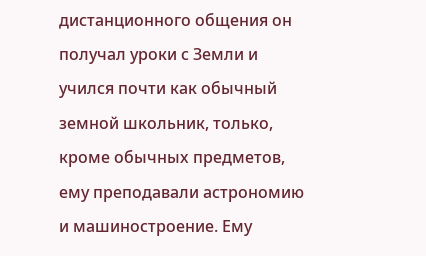дистанционного общения он получал уроки с Земли и учился почти как обычный земной школьник, только, кроме обычных предметов, ему преподавали астрономию и машиностроение. Ему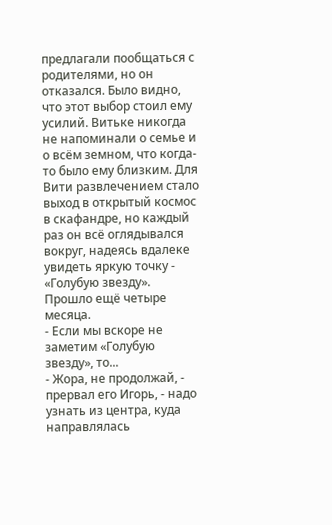предлагали пообщаться с родителями, но он отказался. Было видно, что этот выбор стоил ему усилий. Витьке никогда не напоминали о семье и о всём земном, что когда-то было ему близким. Для Вити развлечением стало выход в открытый космос в скафандре, но каждый раз он всё оглядывался вокруг, надеясь вдалеке увидеть яркую точку - «Голубую звезду».
Прошло ещё четыре месяца.
- Если мы вскоре не заметим «Голубую звезду», то...
- Жора, не продолжай, - прервал его Игорь, - надо узнать из центра, куда направлялась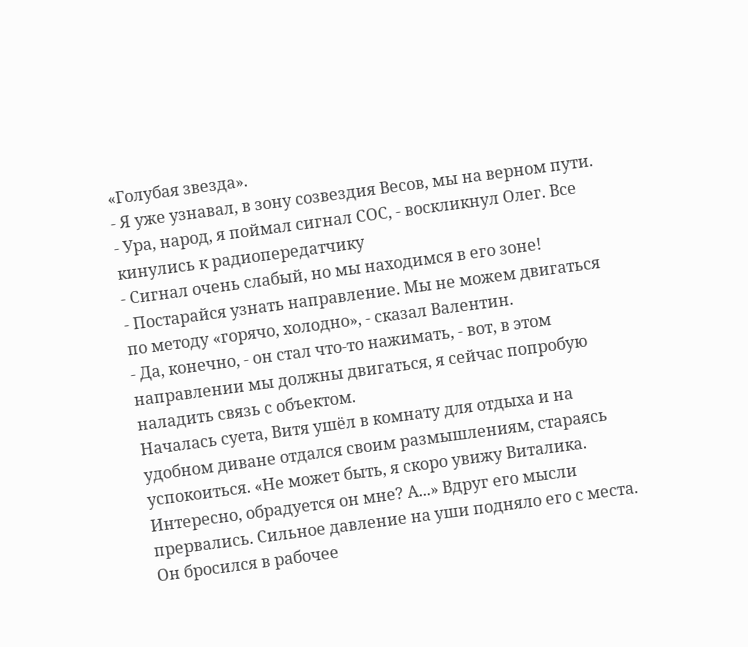«Голубая звезда».
- Я уже узнавал, в зону созвездия Весов, мы на верном пути.
- Ура, народ, я поймал сигнал СОС, - воскликнул Олег. Все кинулись к радиопередатчику
- Сигнал очень слабый, но мы находимся в его зоне!
- Постарайся узнать направление. Мы не можем двигаться по методу «горячо, холодно», - сказал Валентин.
- Да, конечно, - он стал что-то нажимать, - вот, в этом направлении мы должны двигаться, я сейчас попробую наладить связь с объектом.
Началась суета, Витя ушёл в комнату для отдыха и на удобном диване отдался своим размышлениям, стараясь успокоиться. «Не может быть, я скоро увижу Виталика. Интересно, обрадуется он мне? А...» Вдруг его мысли прервались. Сильное давление на уши подняло его с места. Он бросился в рабочее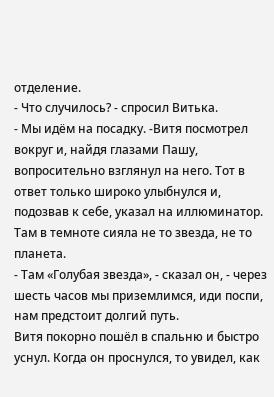отделение.
- Что случилось? - спросил Витька.
- Мы идём на посадку. -Витя посмотрел вокруг и, найдя глазами Пашу, вопросительно взглянул на него. Тот в ответ только широко улыбнулся и, подозвав к себе, указал на иллюминатор. Там в темноте сияла не то звезда, не то планета.
- Там «Голубая звезда», - сказал он, - через шесть часов мы приземлимся, иди поспи, нам предстоит долгий путь.
Витя покорно пошёл в спальню и быстро уснул. Когда он проснулся, то увидел, как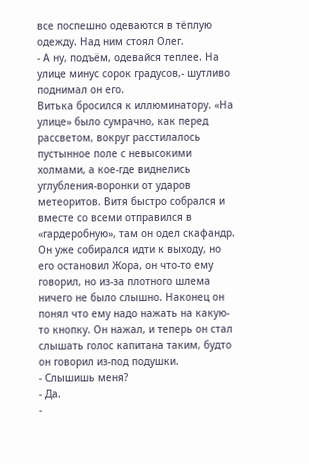все поспешно одеваются в тёплую одежду. Над ним стоял Олег.
- А ну, подъём, одевайся теплее. На улице минус сорок градусов,- шутливо поднимал он его.
Витька бросился к иллюминатору. «На улице» было сумрачно, как перед рассветом, вокруг расстилалось пустынное поле с невысокими холмами, а кое-где виднелись углубления-воронки от ударов метеоритов. Витя быстро собрался и вместе со всеми отправился в «гардеробную», там он одел скафандр. Он уже собирался идти к выходу, но его остановил Жора, он что-то ему говорил, но из-за плотного шлема ничего не было слышно. Наконец он понял что ему надо нажать на какую-то кнопку. Он нажал, и теперь он стал слышать голос капитана таким, будто он говорил из-под подушки.
- Слышишь меня?
- Да.
-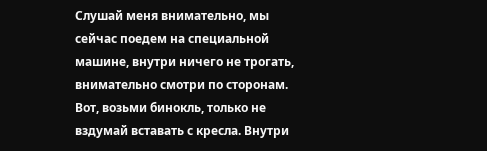Слушай меня внимательно, мы сейчас поедем на специальной машине, внутри ничего не трогать, внимательно смотри по сторонам. Вот, возьми бинокль, только не вздумай вставать с кресла. Внутри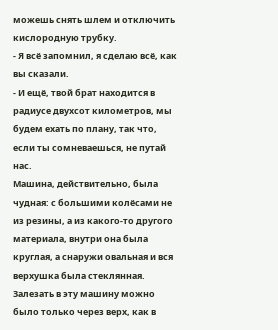можешь снять шлем и отключить кислородную трубку.
- Я всё запомнил, я сделаю всё, как вы сказали.
- И ещё, твой брат находится в радиусе двухсот километров, мы будем ехать по плану, так что, если ты сомневаешься, не путай нас.
Машина, действительно, была чудная: с большими колёсами не из резины, а из какого-то другого материала, внутри она была круглая, а снаружи овальная и вся верхушка была стеклянная. Залезать в эту машину можно было только через верх, как в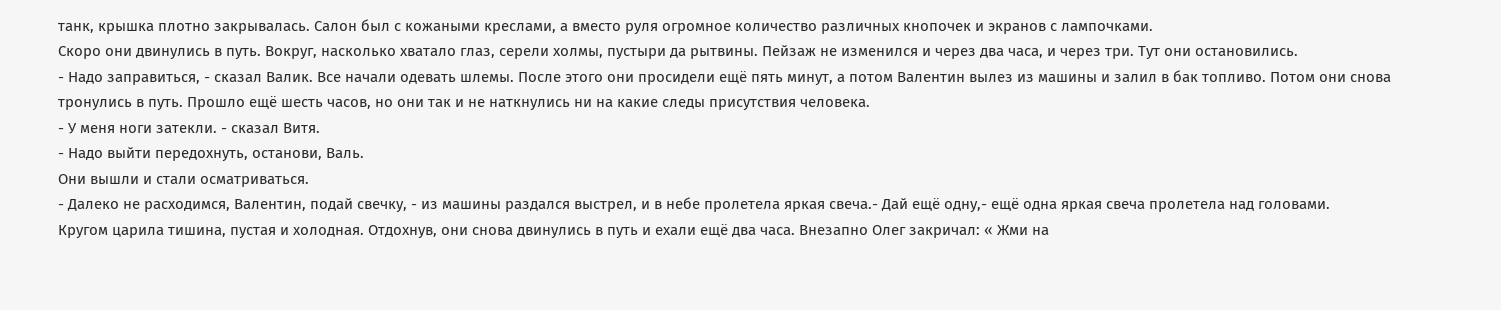танк, крышка плотно закрывалась. Салон был с кожаными креслами, а вместо руля огромное количество различных кнопочек и экранов с лампочками.
Скоро они двинулись в путь. Вокруг, насколько хватало глаз, серели холмы, пустыри да рытвины. Пейзаж не изменился и через два часа, и через три. Тут они остановились.
- Надо заправиться, - сказал Валик. Все начали одевать шлемы. После этого они просидели ещё пять минут, а потом Валентин вылез из машины и залил в бак топливо. Потом они снова тронулись в путь. Прошло ещё шесть часов, но они так и не наткнулись ни на какие следы присутствия человека.
- У меня ноги затекли. - сказал Витя.
- Надо выйти передохнуть, останови, Валь.
Они вышли и стали осматриваться.
- Далеко не расходимся, Валентин, подай свечку, - из машины раздался выстрел, и в небе пролетела яркая свеча.- Дай ещё одну,- ещё одна яркая свеча пролетела над головами.
Кругом царила тишина, пустая и холодная. Отдохнув, они снова двинулись в путь и ехали ещё два часа. Внезапно Олег закричал: « Жми на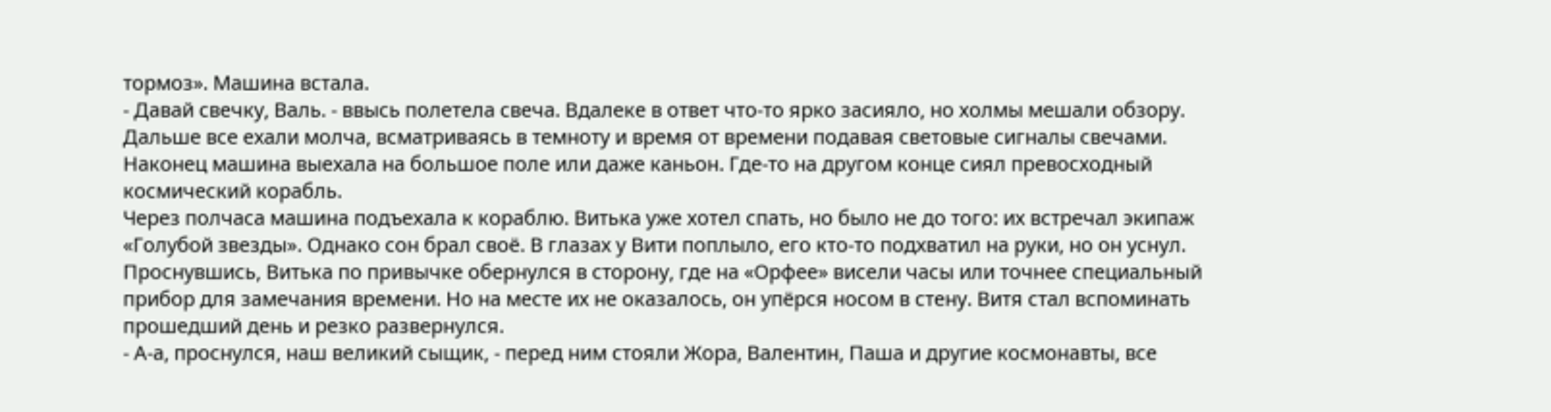тормоз». Машина встала.
- Давай свечку, Валь. - ввысь полетела свеча. Вдалеке в ответ что-то ярко засияло, но холмы мешали обзору. Дальше все ехали молча, всматриваясь в темноту и время от времени подавая световые сигналы свечами.
Наконец машина выехала на большое поле или даже каньон. Где-то на другом конце сиял превосходный космический корабль.
Через полчаса машина подъехала к кораблю. Витька уже хотел спать, но было не до того: их встречал экипаж «Голубой звезды». Однако сон брал своё. В глазах у Вити поплыло, его кто-то подхватил на руки, но он уснул.
Проснувшись, Витька по привычке обернулся в сторону, где на «Орфее» висели часы или точнее специальный прибор для замечания времени. Но на месте их не оказалось, он упёрся носом в стену. Витя стал вспоминать прошедший день и резко развернулся.
- А-а, проснулся, наш великий сыщик, - перед ним стояли Жора, Валентин, Паша и другие космонавты, все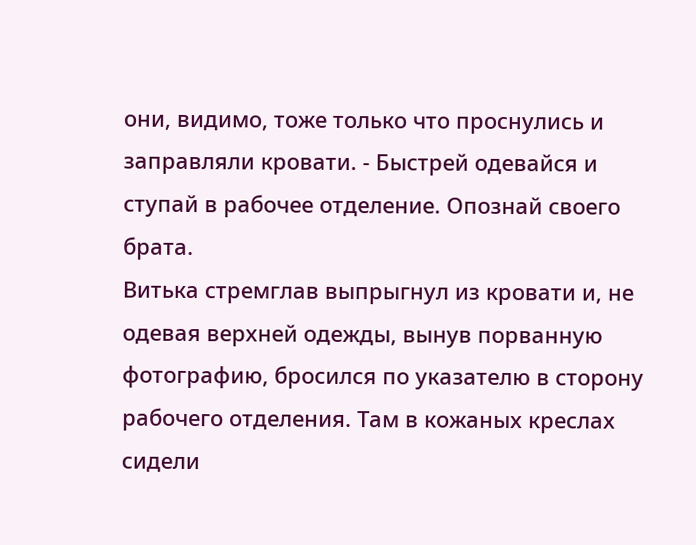они, видимо, тоже только что проснулись и заправляли кровати. - Быстрей одевайся и ступай в рабочее отделение. Опознай своего брата.
Витька стремглав выпрыгнул из кровати и, не одевая верхней одежды, вынув порванную фотографию, бросился по указателю в сторону рабочего отделения. Там в кожаных креслах сидели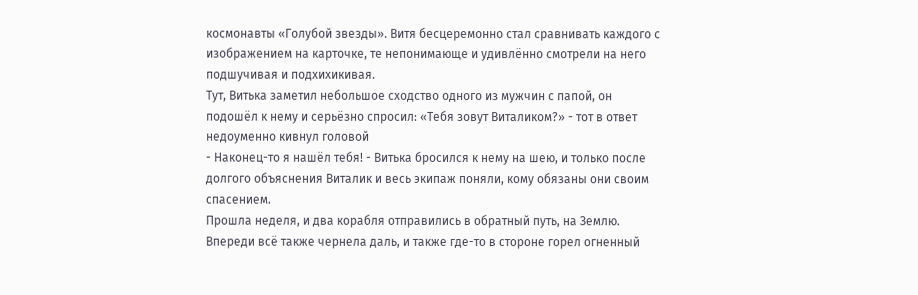космонавты «Голубой звезды». Витя бесцеремонно стал сравнивать каждого с изображением на карточке, те непонимающе и удивлённо смотрели на него подшучивая и подхихикивая.
Тут, Витька заметил небольшое сходство одного из мужчин с папой, он подошёл к нему и серьёзно спросил: «Тебя зовут Виталиком?» - тот в ответ недоуменно кивнул головой
- Наконец-то я нашёл тебя! - Витька бросился к нему на шею, и только после долгого объяснения Виталик и весь экипаж поняли, кому обязаны они своим спасением.
Прошла неделя, и два корабля отправились в обратный путь, на Землю. Впереди всё также чернела даль, и также где-то в стороне горел огненный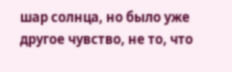шар солнца, но было уже другое чувство, не то, что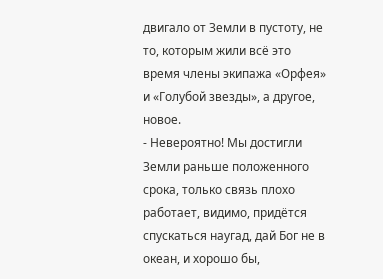двигало от Земли в пустоту, не то, которым жили всё это время члены экипажа «Орфея» и «Голубой звезды», а другое, новое.
- Невероятно! Мы достигли Земли раньше положенного срока, только связь плохо работает, видимо, придётся спускаться наугад, дай Бог не в океан, и хорошо бы,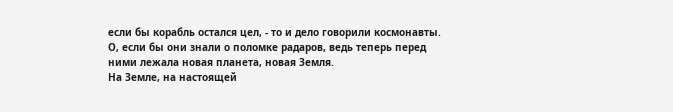если бы корабль остался цел, - то и дело говорили космонавты.
О, если бы они знали о поломке радаров, ведь теперь перед ними лежала новая планета, новая Земля.
На Земле, на настоящей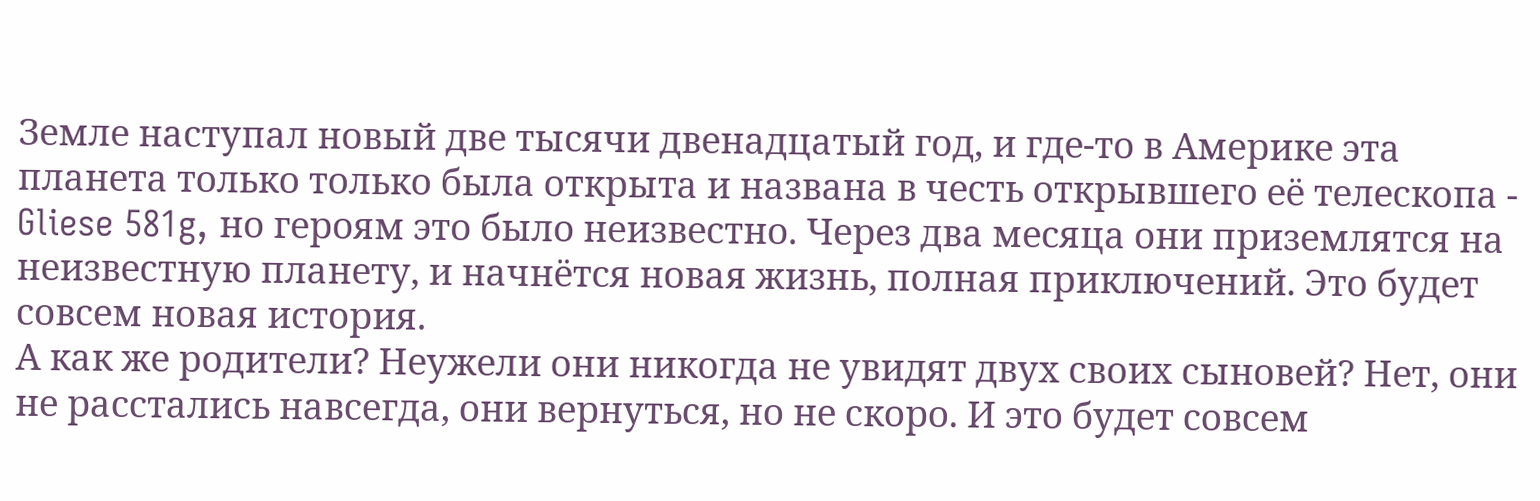Земле наступал новый две тысячи двенадцатый год, и где-то в Америке эта планета только только была открыта и названа в честь открывшего её телескопа - Gliese 581g, но героям это было неизвестно. Через два месяца они приземлятся на неизвестную планету, и начнётся новая жизнь, полная приключений. Это будет совсем новая история.
А как же родители? Неужели они никогда не увидят двух своих сыновей? Нет, они не расстались навсегда, они вернуться, но не скоро. И это будет совсем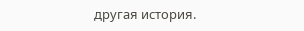другая история.